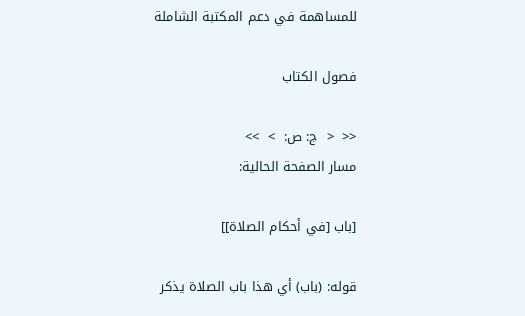للمساهمة في دعم المكتبة الشاملة

فصول الكتاب

<<  <  ج: ص:  >  >>
مسار الصفحة الحالية:

[باب [في أحكام الصلاة]]

قوله: (باب) أي هذا باب الصلاة يذكر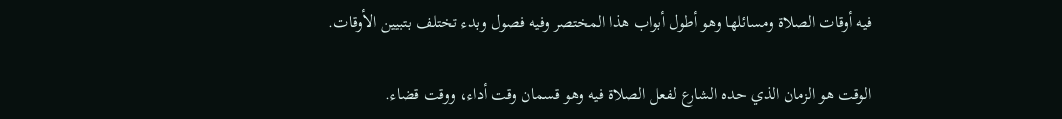فيه أوقات الصلاة ومسائلها وهو أطول أبواب هذا المختصر وفيه فصول وبدء تختلف بتبيين الأوقات.

الوقت هو الزمان الذي حده الشارع لفعل الصلاة فيه وهو قسمان وقت أداء، ووقت قضاء.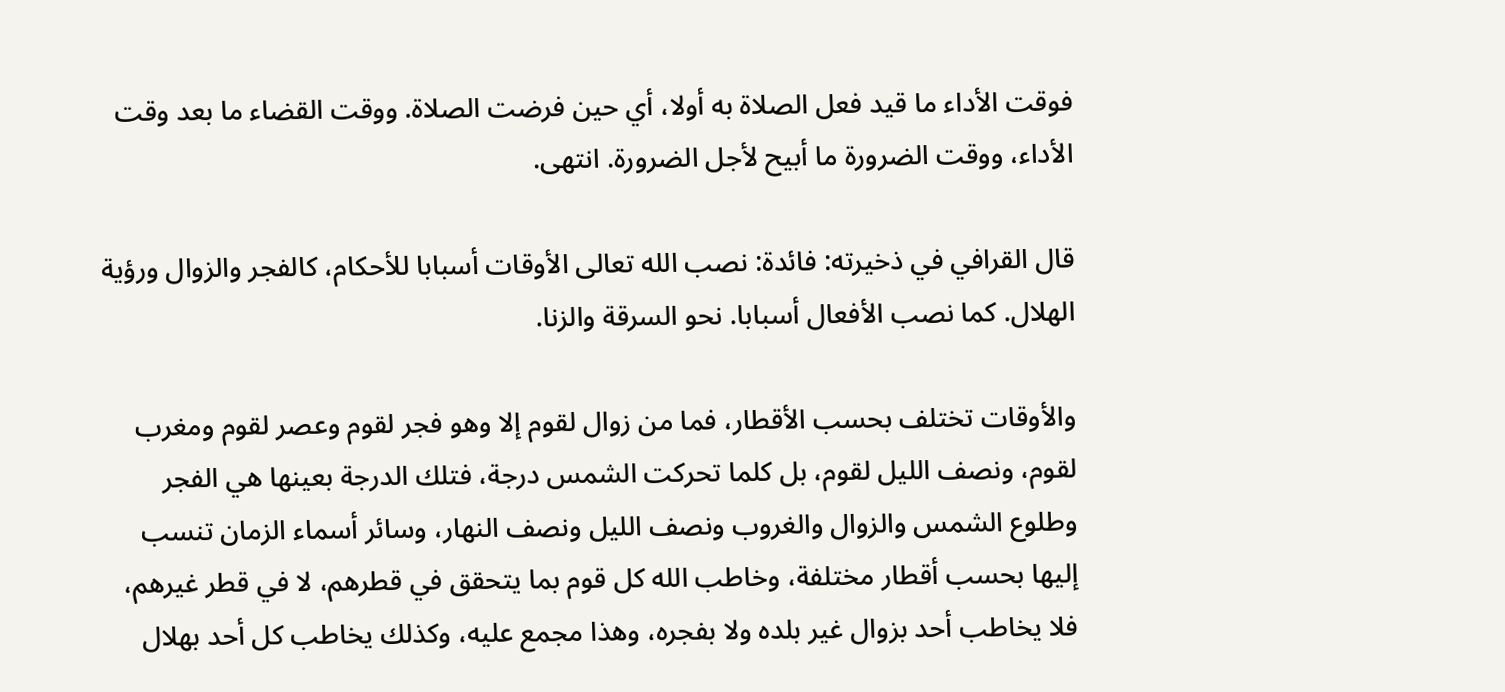فوقت الأداء ما قيد فعل الصلاة به أولا، أي حين فرضت الصلاة. ووقت القضاء ما بعد وقت الأداء، ووقت الضرورة ما أبيح لأجل الضرورة. انتهى.

قال القرافي في ذخيرته: فائدة: نصب الله تعالى الأوقات أسبابا للأحكام، كالفجر والزوال ورؤية الهلال. كما نصب الأفعال أسبابا. نحو السرقة والزنا.

والأوقات تختلف بحسب الأقطار، فما من زوال لقوم إلا وهو فجر لقوم وعصر لقوم ومغرب لقوم، ونصف الليل لقوم، بل كلما تحركت الشمس درجة، فتلك الدرجة بعينها هي الفجر وطلوع الشمس والزوال والغروب ونصف الليل ونصف النهار، وسائر أسماء الزمان تنسب إليها بحسب أقطار مختلفة، وخاطب الله كل قوم بما يتحقق في قطرهم، لا في قطر غيرهم، فلا يخاطب أحد بزوال غير بلده ولا بفجره، وهذا مجمع عليه، وكذلك يخاطب كل أحد بهلال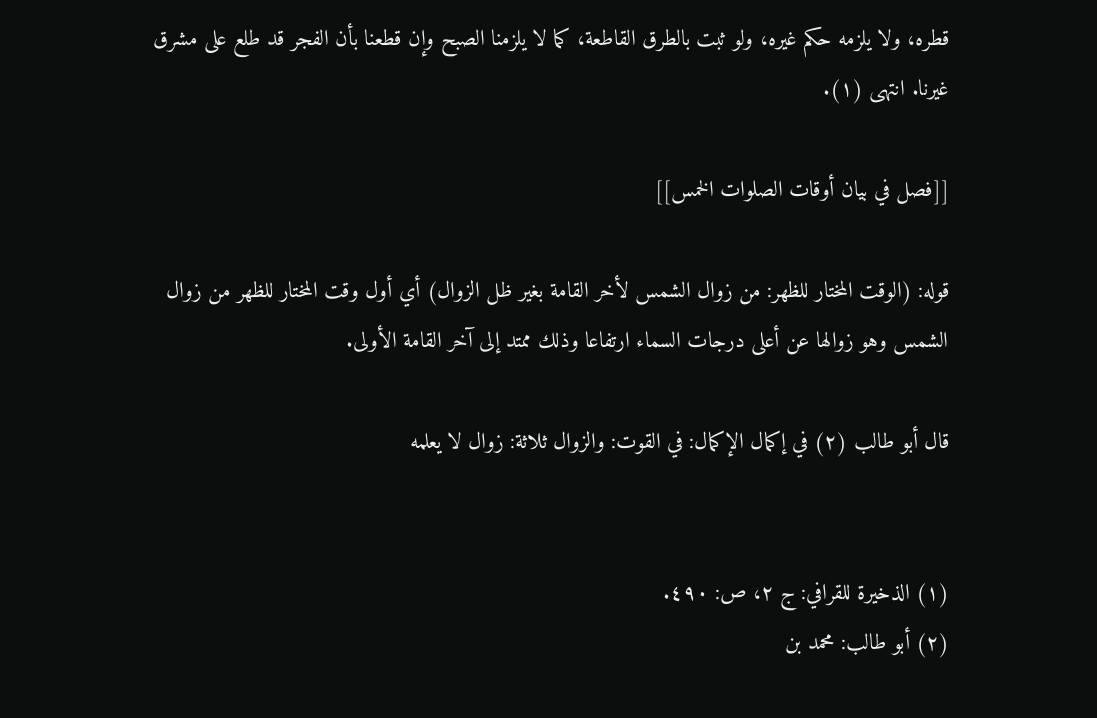قطره، ولا يلزمه حكم غيره، ولو ثبت بالطرق القاطعة، كما لا يلزمنا الصبح وإن قطعنا بأن الفجر قد طلع على مشرق غيرنا. انتهى (١).

[[فصل في بيان أوقات الصلوات الخمس]]

قوله: (الوقت المختار للظهر: من زوال الشمس لأخر القامة بغير ظل الزوال) أي أول وقت المختار للظهر من زوال الشمس وهو زوالها عن أعلى درجات السماء ارتفاعا وذلك ممتد إلى آخر القامة الأولى.

قال أبو طالب (٢) في إكمال الإكمال: في القوت: والزوال ثلاثة: زوال لا يعلمه


(١) الذخيرة للقرافي: ج ٢، ص: ٤٩٠.
(٢) أبو طالب: محمد بن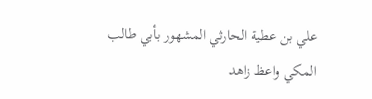علي بن عطية الحارثي المشهور بأبي طالب المكي واعظ زاهد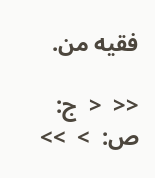فقيه من.

<<  <  ج: ص:  >  >>